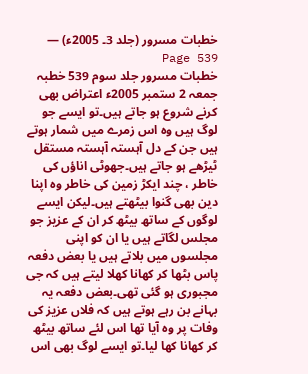خطبات مسرور (جلد 3۔ 2005ء) — Page 539
خطبات مسرور جلد سوم 539 خطبہ جمعہ 2 ستمبر 2005ء اعتراض بھی کرنے شروع ہو جاتے ہیں۔تو ایسے جو لوگ ہیں وہ اس زمرے میں شمار ہوتے ہیں جن کے دل آہستہ آہستہ مستقل ٹیڑھے ہو جاتے ہیں۔جھوٹی اناؤں کی خاطر ، چند ایکڑ زمین کی خاطر وہ اپنا دین بھی گنوا بیٹھتے ہیں۔لیکن ایسے لوگوں کے ساتھ بیٹھ کر ان کے عزیز جو مجلس لگاتے ہیں یا ان کو اپنی مجلسوں میں بلاتے ہیں یا بعض دفعہ پاس بٹھا کر کھانا کھلا لیتے ہیں کہ جی مجبوری ہو گئی تھی۔بعض دفعہ یہ بہانے بن رہے ہوتے ہیں کہ فلاں عزیز کی وفات پر وہ آیا تھا اس لئے ساتھ بیٹھ کر کھانا کھا لیا۔تو ایسے لوگ بھی اس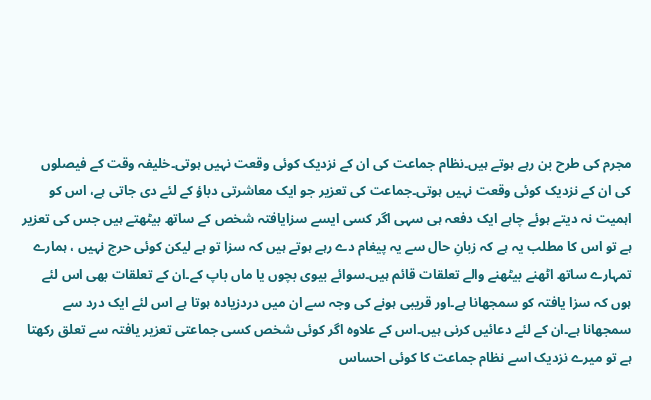مجرم کی طرح بن رہے ہوتے ہیں۔نظام جماعت کی ان کے نزدیک کوئی وقعت نہیں ہوتی۔خلیفہ وقت کے فیصلوں کی ان کے نزدیک کوئی وقعت نہیں ہوتی۔جماعت کی تعزیر جو ایک معاشرتی دباؤ کے لئے دی جاتی ہے، اس کو اہمیت نہ دیتے ہوئے چاہے ایک دفعہ ہی سہی اگر کسی ایسے سزایافتہ شخص کے ساتھ بیٹھتے ہیں جس کی تعزیر ہے تو اس کا مطلب یہ ہے کہ زبانِ حال سے یہ پیغام دے رہے ہوتے ہیں کہ سزا تو ہے لیکن کوئی حرج نہیں ، ہمارے تمہارے ساتھ اٹھنے بیٹھنے والے تعلقات قائم ہیں۔سوائے بیوی بچوں یا ماں باپ کے۔ان کے تعلقات بھی اس لئے ہوں کہ سزا یافتہ کو سمجھانا ہے۔اور قریبی ہونے کی وجہ سے ان میں دردزیادہ ہوتا ہے اس لئے ایک درد سے سمجھانا ہے۔ان کے لئے دعائیں کرنی ہیں۔اس کے علاوہ اگر کوئی شخص کسی جماعتی تعزیر یافتہ سے تعلق رکھتا ہے تو میرے نزدیک اسے نظام جماعت کا کوئی احساس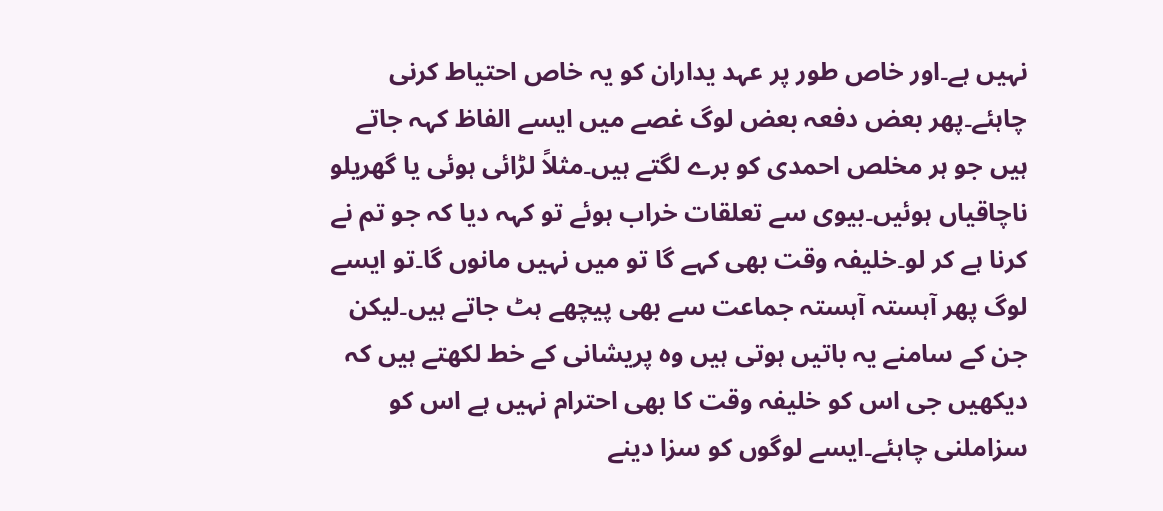نہیں ہے۔اور خاص طور پر عہد یداران کو یہ خاص احتیاط کرنی چاہئے۔پھر بعض دفعہ بعض لوگ غصے میں ایسے الفاظ کہہ جاتے ہیں جو ہر مخلص احمدی کو برے لگتے ہیں۔مثلاً لڑائی ہوئی یا گھریلو ناچاقیاں ہوئیں۔بیوی سے تعلقات خراب ہوئے تو کہہ دیا کہ جو تم نے کرنا ہے کر لو۔خلیفہ وقت بھی کہے گا تو میں نہیں مانوں گا۔تو ایسے لوگ پھر آہستہ آہستہ جماعت سے بھی پیچھے ہٹ جاتے ہیں۔لیکن جن کے سامنے یہ باتیں ہوتی ہیں وہ پریشانی کے خط لکھتے ہیں کہ دیکھیں جی اس کو خلیفہ وقت کا بھی احترام نہیں ہے اس کو سزاملنی چاہئے۔ایسے لوگوں کو سزا دینے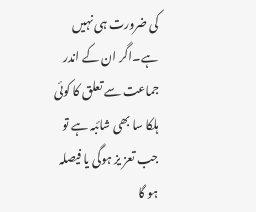کی ضرورت ہی نہیں ہے۔اگر ان کے اندر جماعت سے تعلق کا کوئی ہلکا سا بھی شائبہ ہے تو جب تعز یز ہوگی یا فیصلہ ہو گا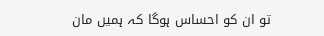تو ان کو احساس ہوگا کہ ہمیں مان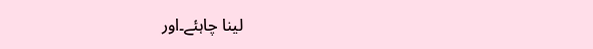لینا چاہئے۔اور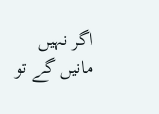اگر نہیں مانیں گے تو